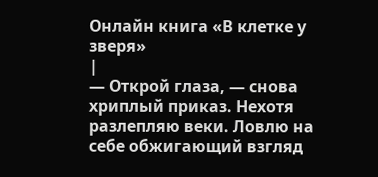Онлайн книга «В клетке у зверя»
|
— Открой глаза, — снова хриплый приказ. Нехотя разлепляю веки. Ловлю на себе обжигающий взгляд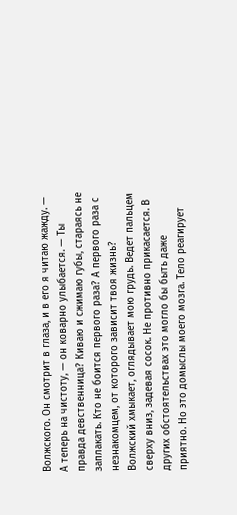Волжского. Он смотрит в глаза, и в его я читаю жажду. — А теперь на чистоту, — он коварно улыбается. — Ты правда девственница? Киваю и сжимаю губы, стараясь не заплакать. Кто не боится первого раза? А первого раза с незнакомцем, от которого зависит твоя жизнь? Волжский хмыкает, оглядывает мою грудь. Ведет пальцем сверху вниз, задевая сосок. Не противно прикасается. В других обстоятельствах это могло бы быть даже приятно. Но это домыслы моего мозга. Тело реагирует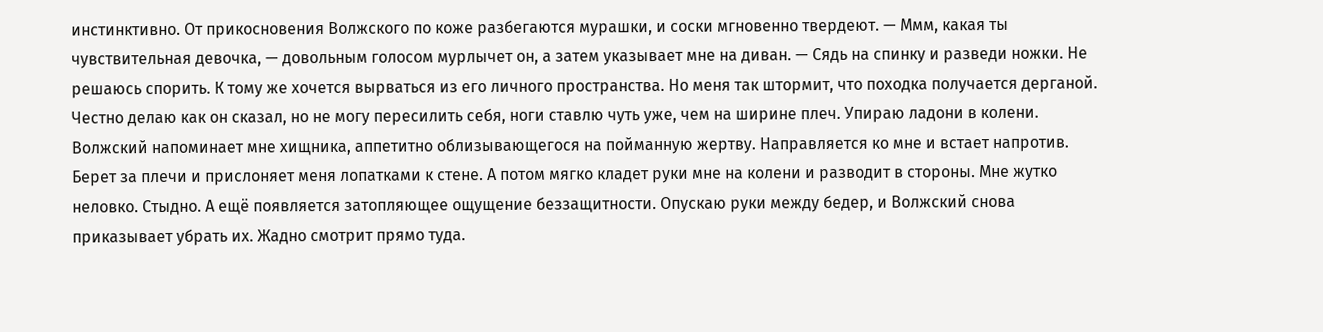инстинктивно. От прикосновения Волжского по коже разбегаются мурашки, и соски мгновенно твердеют. — Ммм, какая ты чувствительная девочка, — довольным голосом мурлычет он, а затем указывает мне на диван. — Сядь на спинку и разведи ножки. Не решаюсь спорить. К тому же хочется вырваться из его личного пространства. Но меня так штормит, что походка получается дерганой. Честно делаю как он сказал, но не могу пересилить себя, ноги ставлю чуть уже, чем на ширине плеч. Упираю ладони в колени. Волжский напоминает мне хищника, аппетитно облизывающегося на пойманную жертву. Направляется ко мне и встает напротив. Берет за плечи и прислоняет меня лопатками к стене. А потом мягко кладет руки мне на колени и разводит в стороны. Мне жутко неловко. Стыдно. А ещё появляется затопляющее ощущение беззащитности. Опускаю руки между бедер, и Волжский снова приказывает убрать их. Жадно смотрит прямо туда.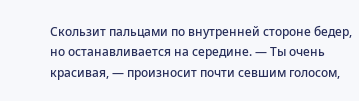Скользит пальцами по внутренней стороне бедер, но останавливается на середине. — Ты очень красивая, — произносит почти севшим голосом,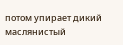потом упирает дикий маслянистый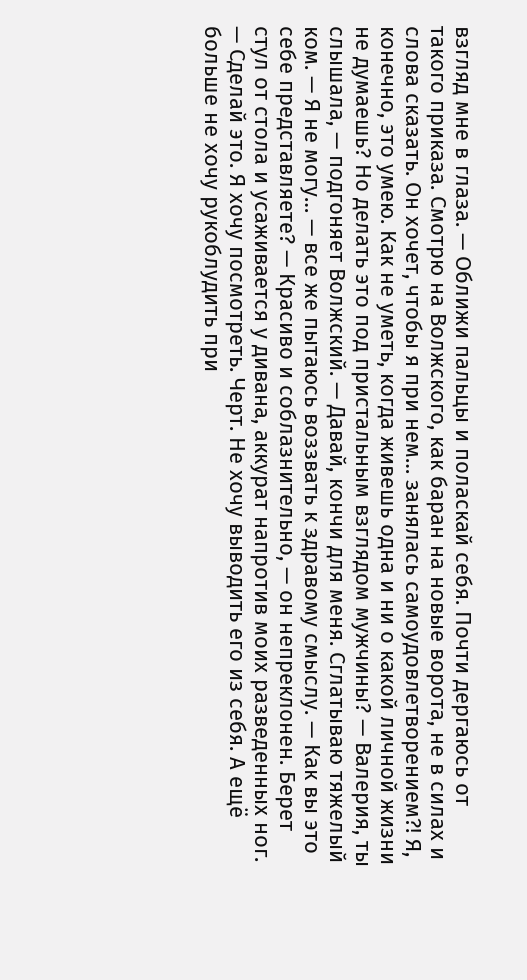взгляд мне в глаза. — Оближи пальцы и поласкай себя. Почти дергаюсь от такого приказа. Смотрю на Волжского, как баран на новые ворота, не в силах и слова сказать. Он хочет, чтобы я при нем… занялась самоудовлетворением?! Я, конечно, это умею. Как не уметь, когда живешь одна и ни о какой личной жизни не думаешь? Но делать это под пристальным взглядом мужчины? — Валерия, ты слышала, — подгоняет Волжский. — Давай, кончи для меня. Сглатываю тяжелый ком. — Я не могу… — все же пытаюсь воззвать к здравому смыслу. — Как вы это себе представляете? — Красиво и соблазнительно, — он непреклонен. Берет стул от стола и усаживается у дивана, аккурат напротив моих разведенных ног. — Сделай это. Я хочу посмотреть. Черт. Не хочу выводить его из себя. А ещё больше не хочу рукоблудить при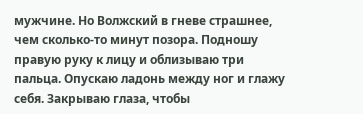мужчине. Но Волжский в гневе страшнее, чем сколько-то минут позора. Подношу правую руку к лицу и облизываю три пальца. Опускаю ладонь между ног и глажу себя. Закрываю глаза, чтобы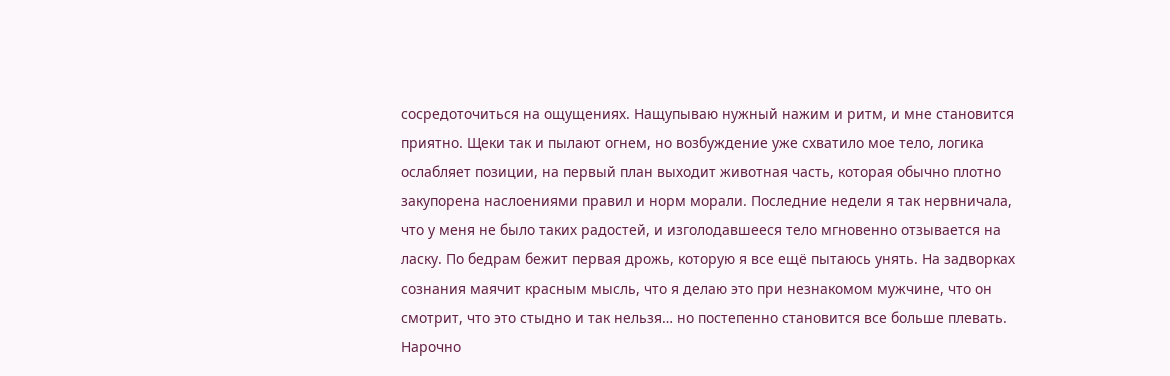сосредоточиться на ощущениях. Нащупываю нужный нажим и ритм, и мне становится приятно. Щеки так и пылают огнем, но возбуждение уже схватило мое тело, логика ослабляет позиции, на первый план выходит животная часть, которая обычно плотно закупорена наслоениями правил и норм морали. Последние недели я так нервничала, что у меня не было таких радостей, и изголодавшееся тело мгновенно отзывается на ласку. По бедрам бежит первая дрожь, которую я все ещё пытаюсь унять. На задворках сознания маячит красным мысль, что я делаю это при незнакомом мужчине, что он смотрит, что это стыдно и так нельзя… но постепенно становится все больше плевать. Нарочно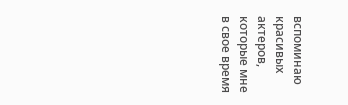вспоминаю красивых актеров, которые мне в свое время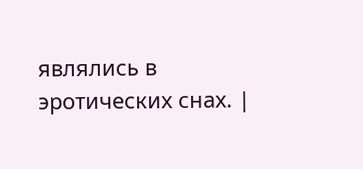являлись в эротических снах. |